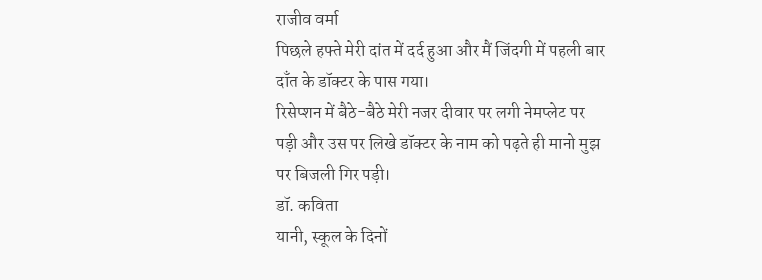राजीव वर्मा
पिछले हफ्ते मेरी दांत में दर्द हुआ और मैं जिंदगी में पहली बार दाँत के डॉक्टर के पास गया।
रिसेप्शन में बैठे-बैठे मेरी नजर दीवार पर लगी नेमप्लेट पर पड़ी और उस पर लिखे डॉक्टर के नाम को पढ़ते ही मानो मुझ पर बिजली गिर पड़ी।
डॉ. कविता
यानी, स्कूल के दिनों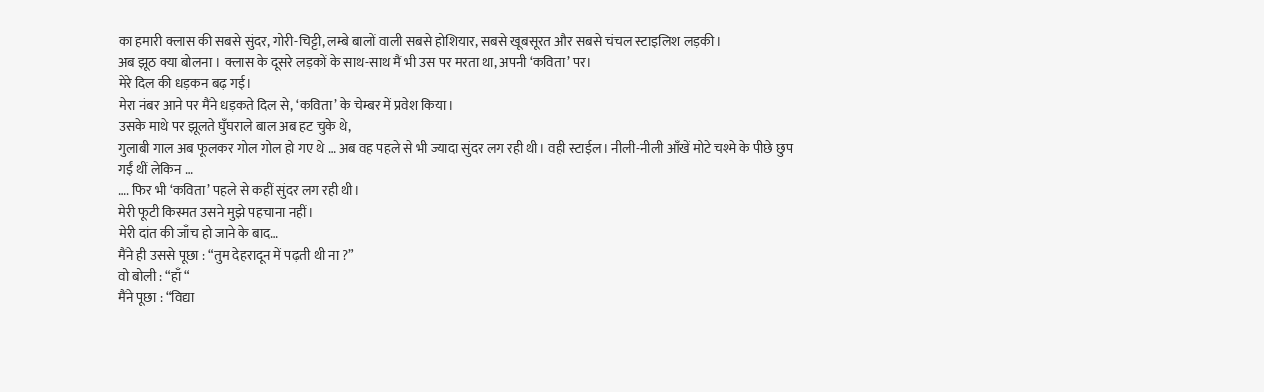का हमारी क्लास की सबसे सुंदर, गोरी-चिट्टी, लम्बे बालों वाली सबसे होशियार, सबसे खूबसूरत और सबसे चंचल स्टाइलिश लड़की।
अब झूठ क्या बोलना । क्लास के दूसरे लड़कों के साथ-साथ मैं भी उस पर मरता था, अपनी ‘कविता’ पर।
मेरे दिल की धड़कन बढ़ गई।
मेरा नंबर आने पर मैंने धड़कते दिल से, ‘कविता’ के चेम्बर में प्रवेश किया।
उसके माथे पर झूलते घुँघराले बाल अब हट चुके थे,
गुलाबी गाल अब फूलकर गोल गोल हो गए थे … अब वह पहले से भी ज्यादा सुंदर लग रही थी। वही स्टाईल। नीली-नीली आँखें मोटे चश्मे के पीछे छुप गईं थीं लेकिन …
…. फिर भी ‘कविता’ पहले से कहीं सुंदर लग रही थी।
मेरी फूटी किस्मत उसने मुझे पहचाना नहीं।
मेरी दांत की जाँच हो जाने के बाद…
मैंने ही उससे पूछा : “तुम देहरादून में पढ़ती थी ना ?”
वो बोली : “हाँ “
मैंने पूछा : “विद्या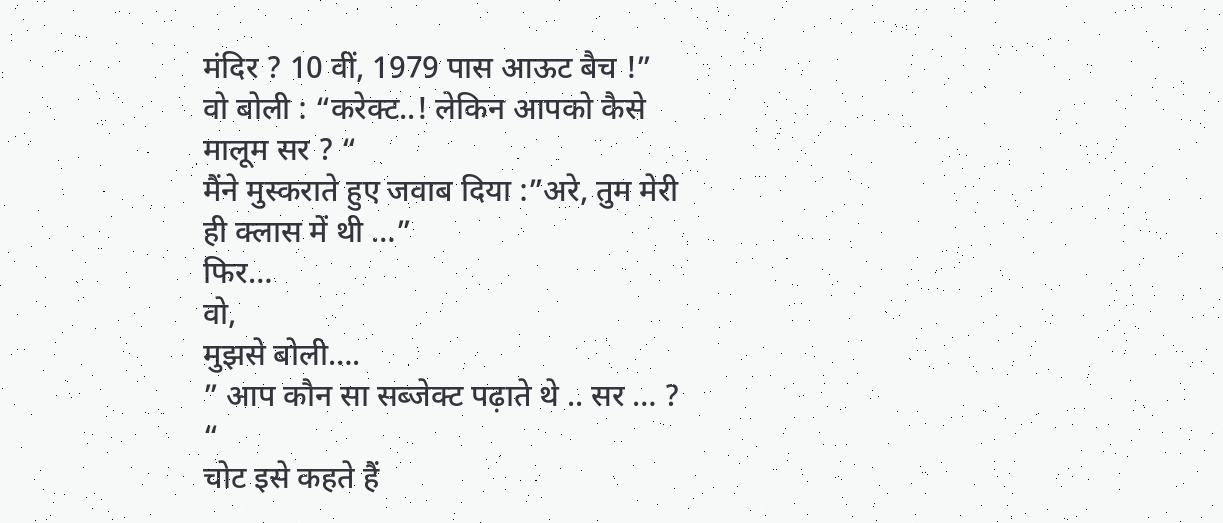मंदिर ? 10 वीं, 1979 पास आऊट बैच !”
वो बोली : “करेक्ट..! लेकिन आपको कैसे मालूम सर ? “
मैंने मुस्कराते हुए जवाब दिया :”अरे, तुम मेरी ही क्लास में थी …”
फिर…
वो,
मुझसे बोली….
” आप कौन सा सब्जेक्ट पढ़ाते थे .. सर … ? “
चोट इसे कहते हैं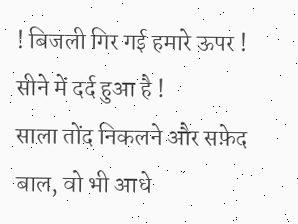! बिजली गिर गई हमारे ऊपर !
सीने में दर्द हुआ है !
साला तोंद निकलने और सफ़ेद बाल, वो भी आधे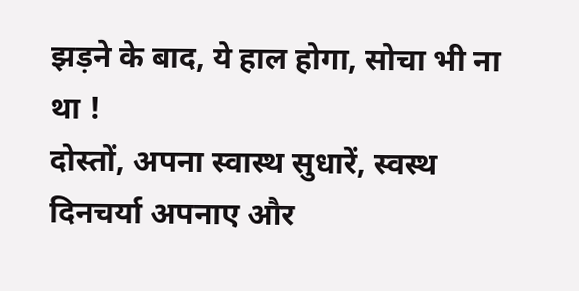झड़ने के बाद, ये हाल होगा, सोचा भी ना था !
दोस्तों, अपना स्वास्थ सुधारें, स्वस्थ दिनचर्या अपनाए और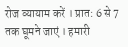रोज व्यायाम करें । प्रात: 6 से 7 तक घूमने जाएं । हमारी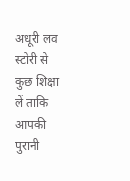अधूरी लव स्टोरी से कुछ शिक्षा लें ताकि आपकी पुरानी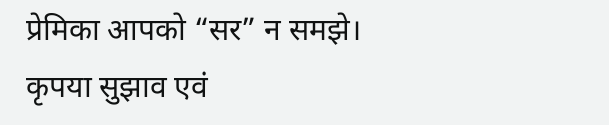प्रेमिका आपको “सर” न समझे।
कृपया सुझाव एवं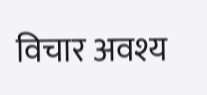विचार अवश्य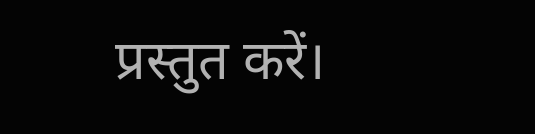प्रस्तुत करें।